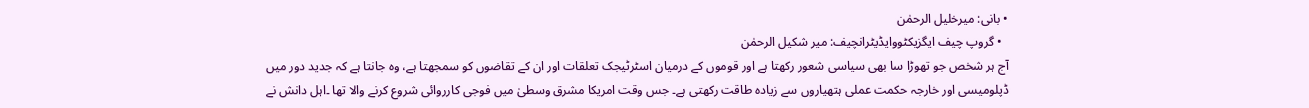• بانی: میرخلیل الرحمٰن
  • گروپ چیف ایگزیکٹووایڈیٹرانچیف: میر شکیل الرحمٰن
آج ہر شخص جو تھوڑا سا بھی سیاسی شعور رکھتا ہے اور قوموں کے درمیان اسٹرٹیجک تعلقات اور ان کے تقاضوں کو سمجھتا ہے، وہ جانتا ہے کہ جدید دور میں ڈپلومیسی اور خارجہ حکمت عملی ہتھیاروں سے زیادہ طاقت رکھتی ہے۔ جس وقت امریکا مشرق وسطیٰ میں فوجی کارروائی شروع کرنے والا تھا ۔اہل دانش نے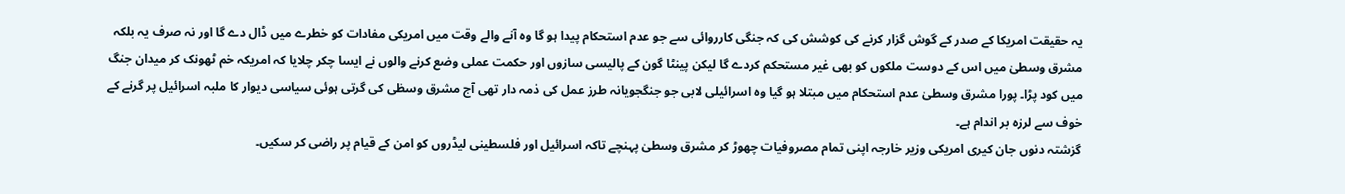یہ حقیقت امریکا کے صدر کے گوش گزار کرنے کی کوشش کی کہ جنگی کارروائی سے جو عدم استحکام پیدا ہو گا وہ آنے والے وقت میں امریکی مفادات کو خطرے میں ڈال دے گا اور نہ صرف یہ بلکہ مشرق وسطیٰ میں اس کے دوست ملکوں کو بھی غیر مستحکم کردے گا لیکن پینٹا گون کے پالیسی سازوں اور حکمت عملی وضع کرنے والوں نے ایسا چکر چلایا کہ امریکہ خم ٹھونک کر میدان جنگ میں کود پڑا۔ پورا مشرق وسطیٰ عدم استحکام میں مبتلا ہو گیا وہ اسرائیلی لابی جو جنگجویانہ طرز عمل کی ذمہ دار تھی آج مشرق وسطٰی کی گرتی ہوئی سیاسی دیوار کا ملبہ اسرائیل پر گرنے کے خوف سے لرزہ بر اندام ہے۔
گزشتہ دنوں جان کیری امریکی وزیر خارجہ اپنی تمام مصروفیات چھوڑ کر مشرق وسطیٰ پہنچے تاکہ اسرائیل اور فلسطینی لیڈروں کو امن کے قیام پر راضی کر سکیں۔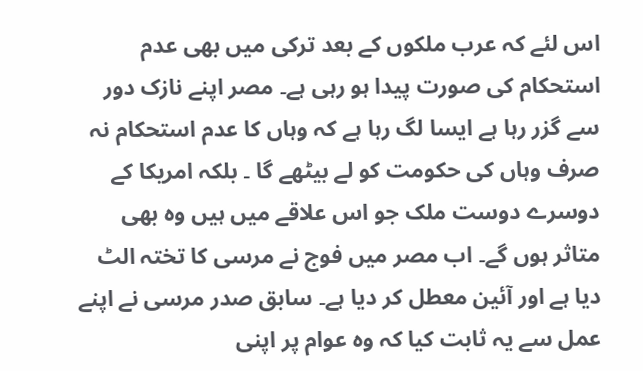اس لئے کہ عرب ملکوں کے بعد ترکی میں بھی عدم استحکام کی صورت پیدا ہو رہی ہے۔ مصر اپنے نازک دور سے گزر رہا ہے ایسا لگ رہا ہے کہ وہاں کا عدم استحکام نہ صرف وہاں کی حکومت کو لے بیٹھے گا ۔ بلکہ امریکا کے دوسرے دوست ملک جو اس علاقے میں ہیں وہ بھی متاثر ہوں گے۔ اب مصر میں فوج نے مرسی کا تختہ الٹ دیا ہے اور آئین معطل کر دیا ہے۔ سابق صدر مرسی نے اپنے عمل سے یہ ثابت کیا کہ وہ عوام پر اپنی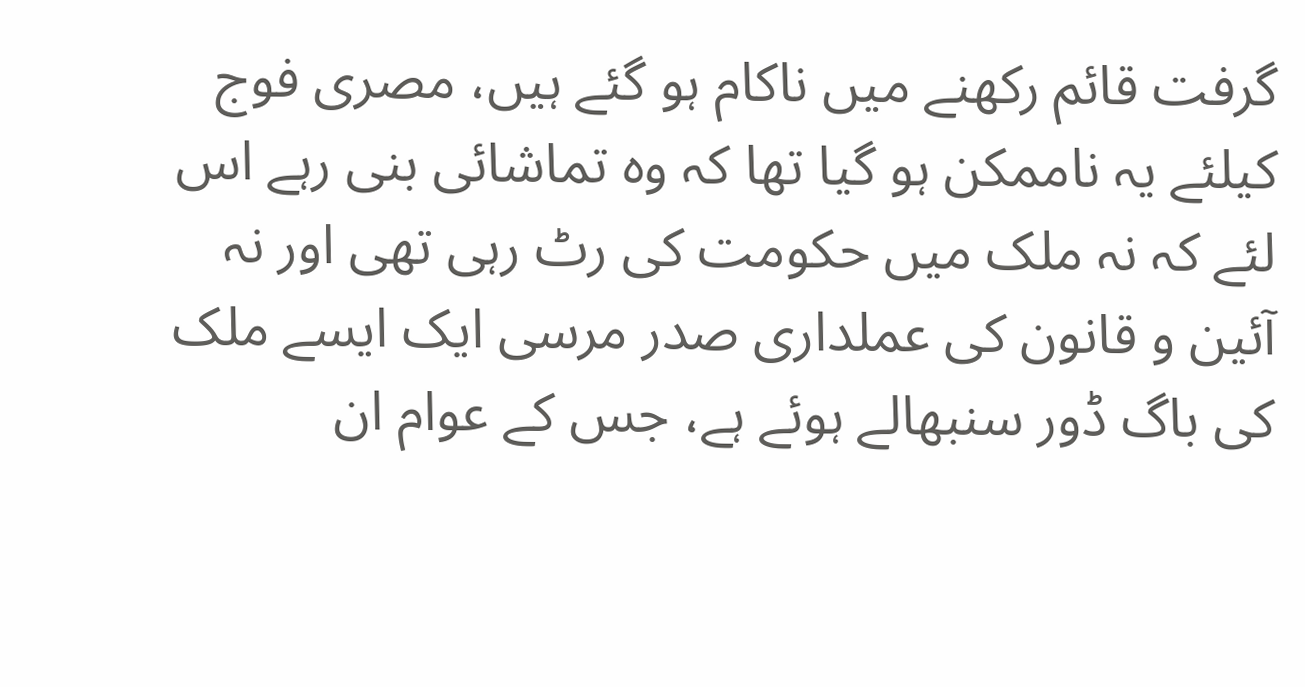گرفت قائم رکھنے میں ناکام ہو گئے ہیں، مصری فوج کیلئے یہ ناممکن ہو گیا تھا کہ وہ تماشائی بنی رہے اس لئے کہ نہ ملک میں حکومت کی رٹ رہی تھی اور نہ آئین و قانون کی عملداری صدر مرسی ایک ایسے ملک کی باگ ڈور سنبھالے ہوئے ہے، جس کے عوام ان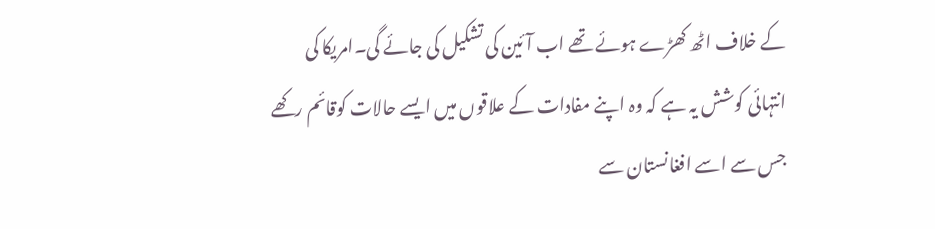کے خلاف اٹھ کھڑے ہوئے تھے اب آئین کی تشکیل کی جائے گی۔امریکا کی انتہائی کوشش یہ ہے کہ وہ اپنے مفادات کے علاقوں میں ایسے حالات کوقائم رکھے جس سے اسے افغانستان سے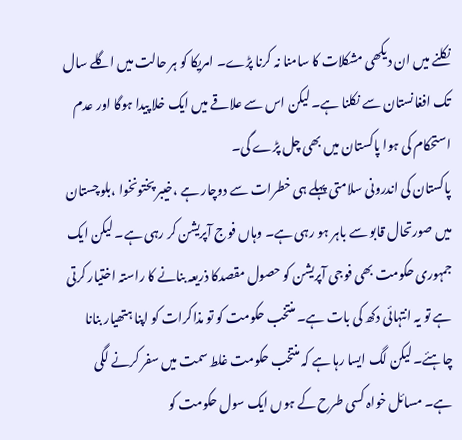نکلنے میں ان دیکھی مشکلات کا سامنا نہ کرنا پڑے۔ امریکا کو ہر حالت میں اگلے سال تک افغانستان سے نکلنا ہے۔ لیکن اس سے علاقے میں ایک خلا پیدا ہوگا اور عدم استحکام کی ہوا پاکستان میں بھی چل پڑے گی۔
پاکستان کی اندرونی سلامتی پہلے ہی خطرات سے دوچار ہے ،خیبر پختونخوا ،بلوچستان میں صورتحال قابو سے باہر ہو رہی ہے۔ وہاں فوج آپریشن کر رہی ہے۔ لیکن ایک جمہوری حکومت بھی فوجی آپریشن کو حصول مقصدکا ذریعہ بنانے کا راستہ اختیار کرتی ہے تو یہ انتہائی دکھ کی بات ہے۔ منتخب حکومت کو تو مذاکرات کو اپنا ہتھیار بنانا چاہئے۔ لیکن لگ ایسا رہا ہے کہ منتخب حکومت غلط سمت میں سفر کرنے لگی ہے۔ مسائل خواہ کسی طرح کے ہوں ایک سول حکومت کو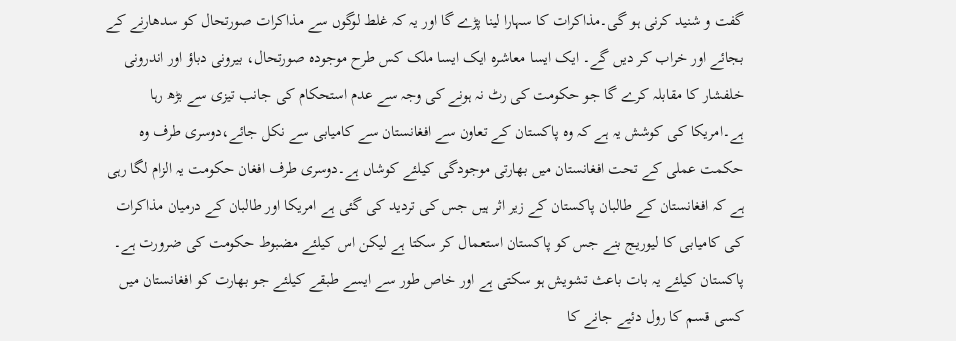گفت و شنید کرنی ہو گی۔مذاکرات کا سہارا لینا پڑے گا اور یہ کہ غلط لوگوں سے مذاکرات صورتحال کو سدھارنے کے بجائے اور خراب کر دیں گے۔ ایک ایسا معاشرہ ایک ایسا ملک کس طرح موجودہ صورتحال، بیرونی دباؤ اور اندرونی خلفشار کا مقابلہ کرے گا جو حکومت کی رٹ نہ ہونے کی وجہ سے عدم استحکام کی جانب تیزی سے بڑھ رہا ہے۔امریکا کی کوشش یہ ہے کہ وہ پاکستان کے تعاون سے افغانستان سے کامیابی سے نکل جائے،دوسری طرف وہ حکمت عملی کے تحت افغانستان میں بھارتی موجودگی کیلئے کوشاں ہے۔دوسری طرف افغان حکومت یہ الزام لگا رہی ہے کہ افغانستان کے طالبان پاکستان کے زیر اثر ہیں جس کی تردید کی گئی ہے امریکا اور طالبان کے درمیان مذاکرات کی کامیابی کا لیوریج بنے جس کو پاکستان استعمال کر سکتا ہے لیکن اس کیلئے مضبوط حکومت کی ضرورت ہے۔ پاکستان کیلئے یہ بات باعث تشویش ہو سکتی ہے اور خاص طور سے ایسے طبقے کیلئے جو بھارت کو افغانستان میں کسی قسم کا رول دئیے جانے کا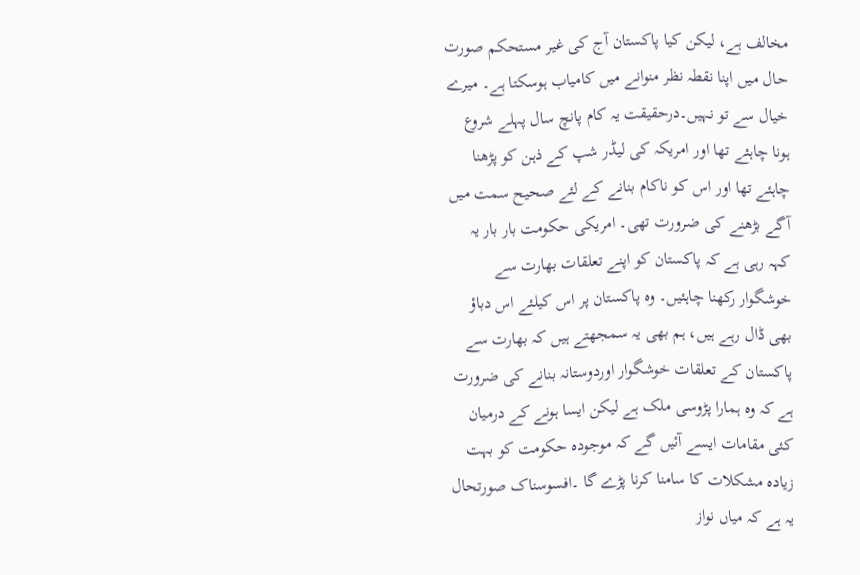مخالف ہے، لیکن کیا پاکستان آج کی غیر مستحکم صورت حال میں اپنا نقطہ نظر منوانے میں کامیاب ہوسکتا ہے۔ میرے خیال سے تو نہیں۔درحقیقت یہ کام پانچ سال پہلے شروع ہونا چاہئے تھا اور امریکہ کی لیڈر شپ کے ذہن کو پڑھنا چاہئے تھا اور اس کو ناکام بنانے کے لئے صحیح سمت میں آگے بڑھنے کی ضرورت تھی۔ امریکی حکومت بار بار یہ کہہ رہی ہے کہ پاکستان کو اپنے تعلقات بھارت سے خوشگوار رکھنا چاہئیں۔ وہ پاکستان پر اس کیلئے اس دباؤ بھی ڈال رہے ہیں، ہم بھی یہ سمجھتے ہیں کہ بھارت سے پاکستان کے تعلقات خوشگوار اوردوستانہ بنانے کی ضرورت ہے کہ وہ ہمارا پڑوسی ملک ہے لیکن ایسا ہونے کے درمیان کئی مقامات ایسے آئیں گے کہ موجودہ حکومت کو بہت زیادہ مشکلات کا سامنا کرنا پڑے گا ۔افسوسناک صورتحال یہ ہے کہ میاں نواز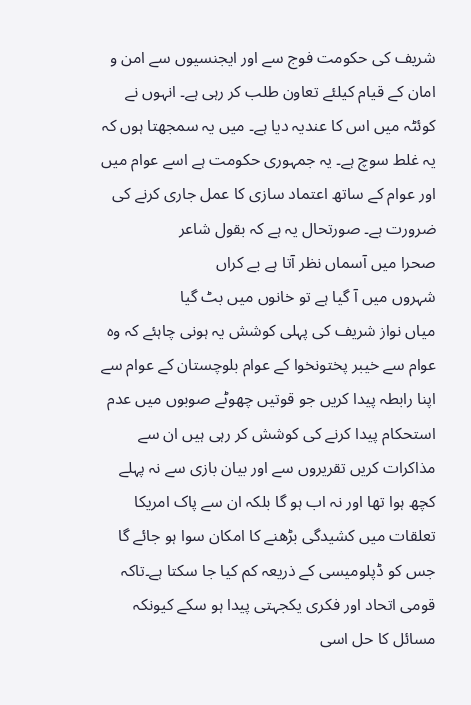شریف کی حکومت فوج سے اور ایجنسیوں سے امن و امان کے قیام کیلئے تعاون طلب کر رہی ہے۔ انہوں نے کوئٹہ میں اس کا عندیہ دیا ہے۔ میں یہ سمجھتا ہوں کہ یہ غلط سوچ ہے۔ یہ جمہوری حکومت ہے اسے عوام میں اور عوام کے ساتھ اعتماد سازی کا عمل جاری کرنے کی ضرورت ہے۔ صورتحال یہ ہے کہ بقول شاعر
صحرا میں آسماں نظر آتا ہے بے کراں
شہروں میں آ گیا ہے تو خانوں میں بٹ گیا
میاں نواز شریف کی پہلی کوشش یہ ہونی چاہئے کہ وہ عوام سے خیبر پختونخوا کے عوام بلوچستان کے عوام سے اپنا رابطہ پیدا کریں جو قوتیں چھوٹے صوبوں میں عدم استحکام پیدا کرنے کی کوشش کر رہی ہیں ان سے مذاکرات کریں تقریروں سے اور بیان بازی سے نہ پہلے کچھ ہوا تھا اور نہ اب ہو گا بلکہ ان سے پاک امریکا تعلقات میں کشیدگی بڑھنے کا امکان سوا ہو جائے گا جس کو ڈپلومیسی کے ذریعہ کم کیا جا سکتا ہے۔تاکہ قومی اتحاد اور فکری یکجہتی پیدا ہو سکے کیونکہ مسائل کا حل اسی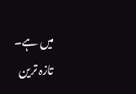میں ہے۔
تازہ ترین